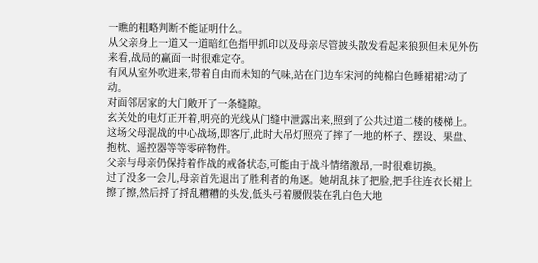一瞧的粗略判断不能证明什么。
从父亲身上一道又一道暗红色指甲抓印以及母亲尽管披头散发看起来狼狈但未见外伤来看,战局的赢面一时很难定夺。
有风从室外吹进来,带着自由而未知的气味,站在门边车宋河的纯棉白色睡裙裙?动了动。
对面邻居家的大门敞开了一条缝隙。
玄关处的电灯正开着,明亮的光线从门缝中泄露出来,照到了公共过道二楼的楼梯上。
这场父母混战的中心战场,即客厅,此时大吊灯照亮了摔了一地的杯子、摆设、果盘、抱枕、遥控器等等零碎物件。
父亲与母亲仍保持着作战的戒备状态,可能由于战斗情绪激昂,一时很难切换。
过了没多一会儿,母亲首先退出了胜利者的角逐。她胡乱抹了把脸,把手往连衣长裙上擦了擦,然后捋了捋乱糟糟的头发,低头弓着腰假装在乳白色大地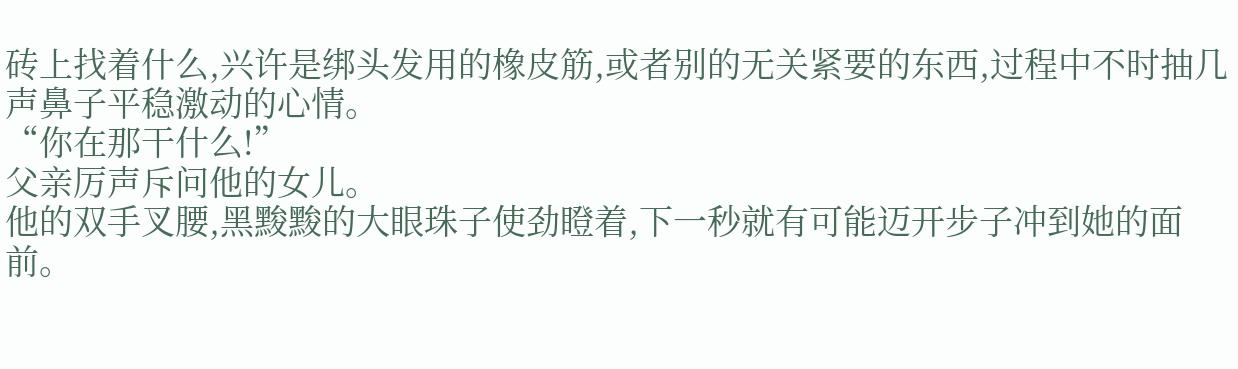砖上找着什么,兴许是绑头发用的橡皮筋,或者别的无关紧要的东西,过程中不时抽几声鼻子平稳激动的心情。
“你在那干什么!”
父亲厉声斥问他的女儿。
他的双手叉腰,黑黢黢的大眼珠子使劲瞪着,下一秒就有可能迈开步子冲到她的面前。